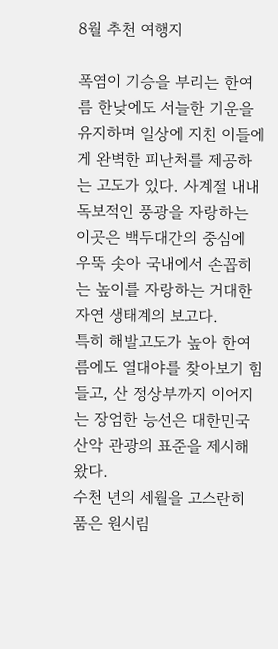8월 추천 여행지

폭염이 기승을 부리는 한여름 한낮에도 서늘한 기운을 유지하며 일상에 지친 이들에게 완벽한 피난처를 제공하는 고도가 있다. 사계절 내내 독보적인 풍광을 자랑하는 이곳은 백두대간의 중심에 우뚝 솟아 국내에서 손꼽히는 높이를 자랑하는 거대한 자연 생태계의 보고다.
특히 해발고도가 높아 한여름에도 열대야를 찾아보기 힘들고, 산 정상부까지 이어지는 장엄한 능선은 대한민국 산악 관광의 표준을 제시해 왔다.
수천 년의 세월을 고스란히 품은 원시림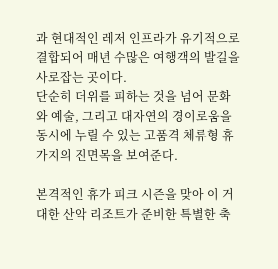과 현대적인 레저 인프라가 유기적으로 결합되어 매년 수많은 여행객의 발길을 사로잡는 곳이다.
단순히 더위를 피하는 것을 넘어 문화와 예술, 그리고 대자연의 경이로움을 동시에 누릴 수 있는 고품격 체류형 휴가지의 진면목을 보여준다.

본격적인 휴가 피크 시즌을 맞아 이 거대한 산악 리조트가 준비한 특별한 축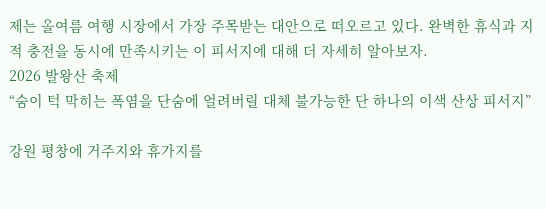제는 올여름 여행 시장에서 가장 주목받는 대안으로 떠오르고 있다. 완벽한 휴식과 지적 충전을 동시에 만족시키는 이 피서지에 대해 더 자세히 알아보자.
2026 발왕산 축제
“숨이 턱 막히는 폭염을 단숨에 얼려버릴 대체 불가능한 단 하나의 이색 산상 피서지”

강원 평창에 거주지와 휴가지를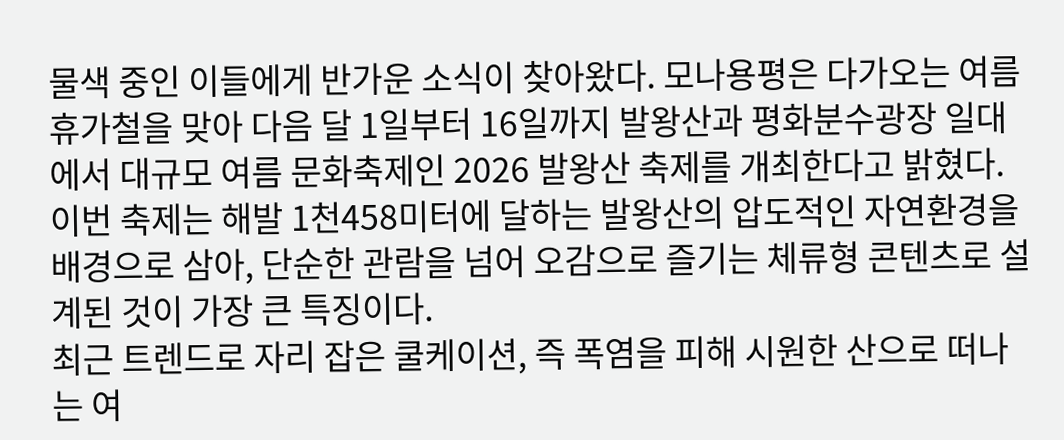물색 중인 이들에게 반가운 소식이 찾아왔다. 모나용평은 다가오는 여름 휴가철을 맞아 다음 달 1일부터 16일까지 발왕산과 평화분수광장 일대에서 대규모 여름 문화축제인 2026 발왕산 축제를 개최한다고 밝혔다.
이번 축제는 해발 1천458미터에 달하는 발왕산의 압도적인 자연환경을 배경으로 삼아, 단순한 관람을 넘어 오감으로 즐기는 체류형 콘텐츠로 설계된 것이 가장 큰 특징이다.
최근 트렌드로 자리 잡은 쿨케이션, 즉 폭염을 피해 시원한 산으로 떠나는 여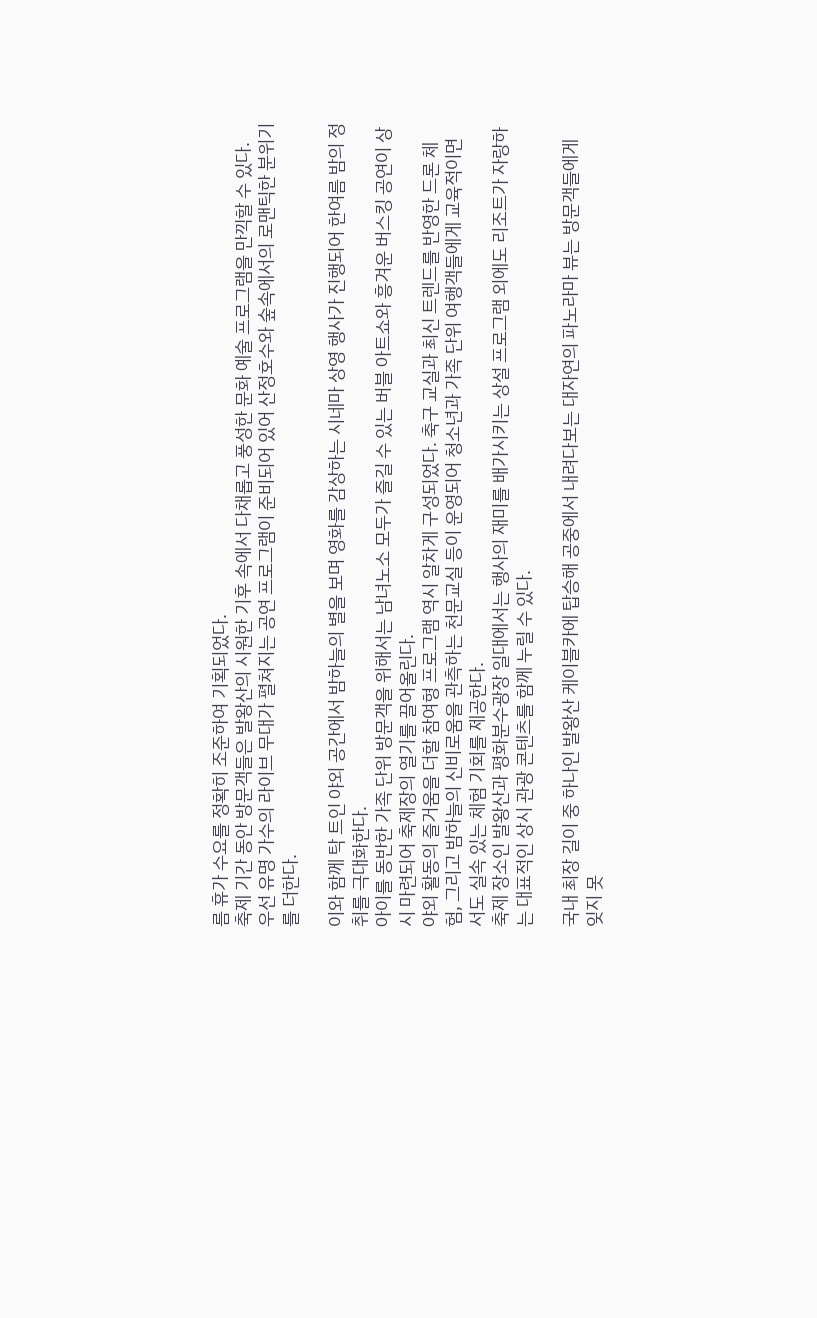름 휴가 수요를 정확히 조준하여 기획되었다.
축제 기간 동안 방문객들은 발왕산의 시원한 기후 속에서 다채롭고 풍성한 문화 예술 프로그램을 만끽할 수 있다. 우선 유명 가수의 라이브 무대가 펼쳐지는 공연 프로그램이 준비되어 있어 산정호수와 숲속에서의 로맨틱한 분위기를 더한다.

이와 함께 탁 트인 야외 공간에서 밤하늘의 별을 보며 영화를 감상하는 시네마 상영 행사가 진행되어 한여름 밤의 정취를 극대화한다.
아이를 동반한 가족 단위 방문객을 위해서는 남녀노소 모두가 즐길 수 있는 버블 아트쇼와 흥겨운 버스킹 공연이 상시 마련되어 축제장의 열기를 끌어올린다.
야외 활동의 즐거움을 더할 참여형 프로그램 역시 알차게 구성되었다. 축구 교실과 최신 트렌드를 반영한 드론 체험, 그리고 밤하늘의 신비로움을 관측하는 천문교실 등이 운영되어 청소년과 가족 단위 여행객들에게 교육적이면서도 실속 있는 체험 기회를 제공한다.
축제 장소인 발왕산과 평화분수광장 일대에서는 행사의 재미를 배가시키는 상설 프로그램 외에도 리조트가 자랑하는 대표적인 상시 관광 콘텐츠를 함께 누릴 수 있다.

국내 최장 길이 중 하나인 발왕산 케이블카에 탑승해 공중에서 내려다보는 대자연의 파노라마 뷰는 방문객들에게 잊지 못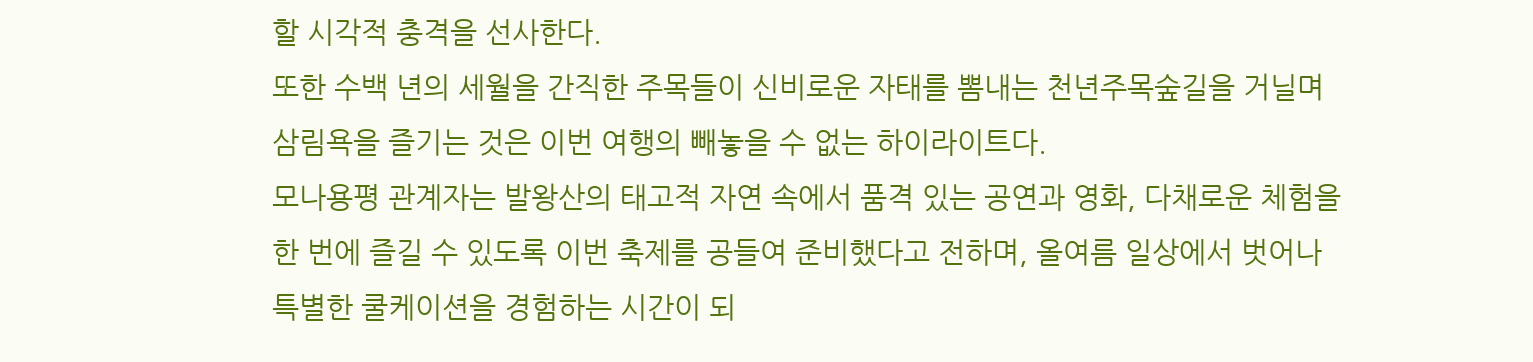할 시각적 충격을 선사한다.
또한 수백 년의 세월을 간직한 주목들이 신비로운 자태를 뽐내는 천년주목숲길을 거닐며 삼림욕을 즐기는 것은 이번 여행의 빼놓을 수 없는 하이라이트다.
모나용평 관계자는 발왕산의 태고적 자연 속에서 품격 있는 공연과 영화, 다채로운 체험을 한 번에 즐길 수 있도록 이번 축제를 공들여 준비했다고 전하며, 올여름 일상에서 벗어나 특별한 쿨케이션을 경험하는 시간이 되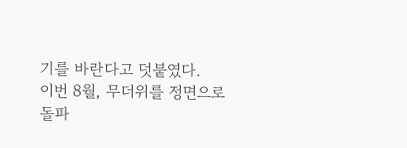기를 바란다고 덧붙였다.
이번 8월, 무더위를 정면으로 돌파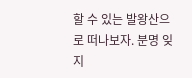할 수 있는 발왕산으로 떠나보자. 분명 잊지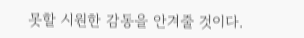못할 시원한 감동을 안겨줄 것이다.